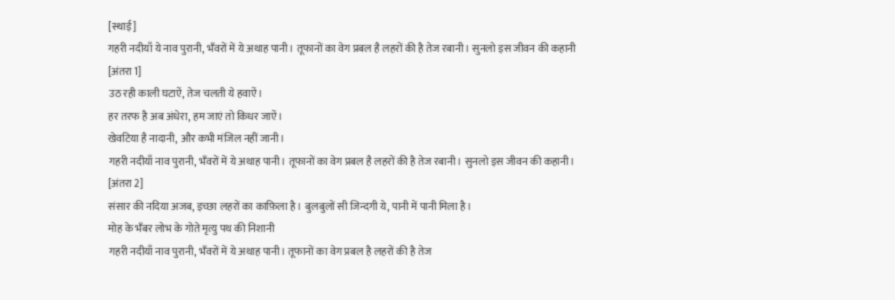[स्थाई]
गहरी नदीयाँ ये नाव पुरानी, भँवरों में ये अथाह पानी। तूफानों का वेग प्रबल है लहरों की है तेज रबानी। सुनलो इस जीवन की कहानी
[अंतरा 1]
उठ रही काली घटाऐं, तेज चलती ये हवाऐं।
हर तरफ है अब अंधेरा, हम जाएं तो किधर जाऐं।
खेवटिया है नादानी, और कभी मंजिल नहीं जानी।
गहरी नदीयाँ नाव पुरानी, भँवरों में ये अथाह पानी। तूफानों का वेग प्रबल है लहरों की है तेज रबानी। सुनलो इस जीवन की कहानी।
[अंतरा 2]
संसार की नदिया अजब, इच्छा लहरों का काफ़िला है। बुलबुलों सी जिन्दगी ये, पानी में पानी मिला है।
मोह के भँबर लोभ के गोते मृत्यु पथ की निशानी
गहरी नदीयाँ नाव पुरानी, भँवरों में ये अथाह पानी। तूफानों का वेग प्रबल है लहरों की है तेज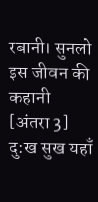रबानी। सुनलो इस जीवन की कहानी
[अंतरा 3]
दु:ख सुख यहाँ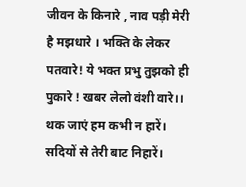जीवन के किनारे , नाव पड़ी मेरी है मझधारे । भक्ति के लेकर पतवारे! ये भक्त प्रभु तुझको ही पुकारे ! खबर लेलो वंशी वारे।।
थक जाएं हम कभी न हारें। सदियों से तेरी बाट निहारें।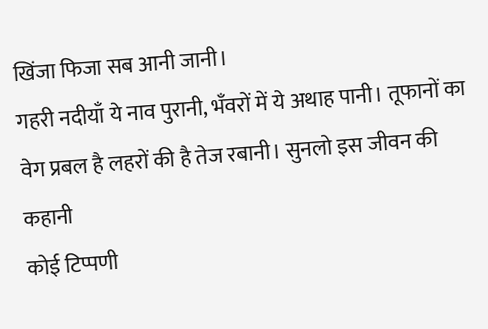खिंजा फिजा सब आनी जानी।
गहरी नदीयाँ ये नाव पुरानी, भँवरों में ये अथाह पानी। तूफानों का वेग प्रबल है लहरों की है तेज रबानी। सुनलो इस जीवन की कहानी
कोई टिप्पणी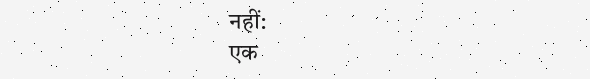नहीं:
एक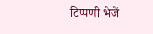टिप्पणी भेजें